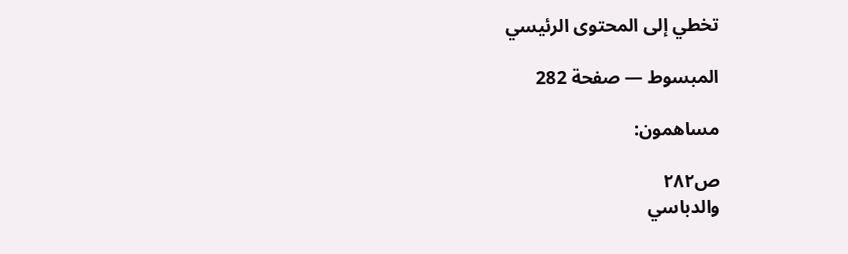تخطي إلى المحتوى الرئيسي

المبسوط — صفحة 282

مساهمون:

ص٢٨٢
والدباسي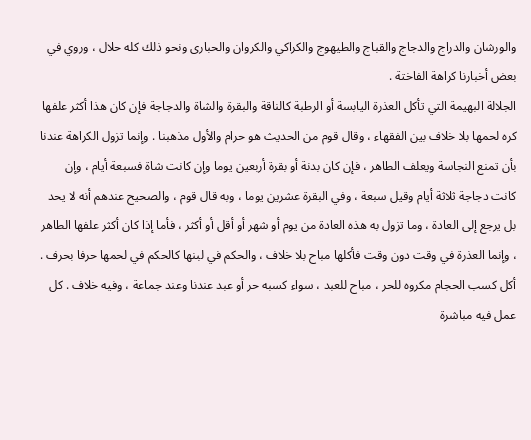والورشان والدراج والدجاج والقباج والطيهوج والكراكي والكروان والحبارى ونحو ذلك كله حلال ، وروي في بعض أخبارنا كراهة الفاختة .
الجلالة البهيمة التي تأكل العذرة اليابسة أو الرطبة كالناقة والبقرة والشاة والدجاجة فإن كان هذا أكثر علفها كره لحمها بلا خلاف بين الفقهاء ، وقال قوم من الحديث هو حرام والأول مذهبنا . وإنما تزول الكراهة عندنا بأن تمنع النجاسة ويعلف الطاهر ، فإن كان بدنة أو بقرة أربعين يوما وإن كانت شاة فسبعة أيام ، وإن كانت دجاجة ثلاثة أيام وقيل سبعة ، وفي البقرة عشرين يوما ، وبه قال قوم ، والصحيح عندهم أنه لا يحد بل يرجع إلى العادة ، وما تزول به هذه العادة من يوم أو شهر أو أقل أو أكثر ، فأما إذا كان أكثر علفها الطاهر ، وإنما العذرة في وقت دون وقت فأكلها مباح بلا خلاف ، والحكم في لبنها كالحكم في لحمها حرفا بحرف . أكل كسب الحجام مكروه للحر ، مباح للعبد ، سواء كسبه حر أو عبد عندنا وعند جماعة ، وفيه خلاف . كل عمل فيه مباشرة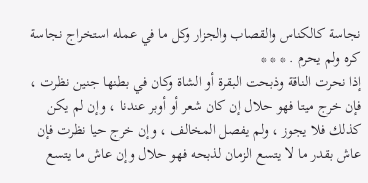نجاسة كالكناس والقصاب والجزار وكل ما في عمله استخراج نجاسة كره ولم يحرم . * * *
إذا نحرت الناقة وذبحت البقرة أو الشاة وكان في بطنها جنين نظرت ، فإن خرج ميتا فهو حلال إن كان شعر أو أوبر عندنا ، وإن لم يكن كذلك فلا يجوز ، ولم يفصل المخالف ، وإن خرج حيا نظرت فإن عاش بقدر ما لا يتسع الزمان لذبحه فهو حلال وإن عاش ما يتسع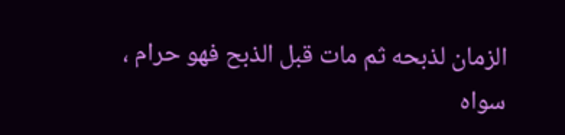الزمان لذبحه ثم مات قبل الذبح فهو حرام ، سواه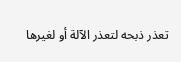تعذر ذبحه لتعذر الآلة أو لغيرها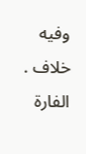وفيه خلاف .
الفارة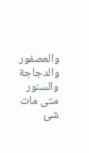والعصفور والدجاجة والسنور متى مات شئ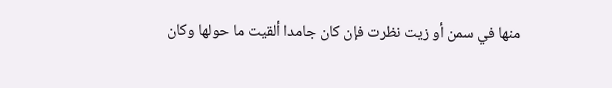منها في سمن أو زيت نظرت فإن كان جامدا ألقيت ما حولها وكان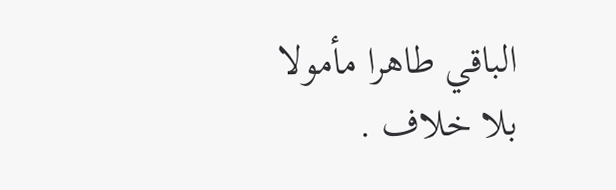الباقي طاهرا مأمولا بلا خلاف .